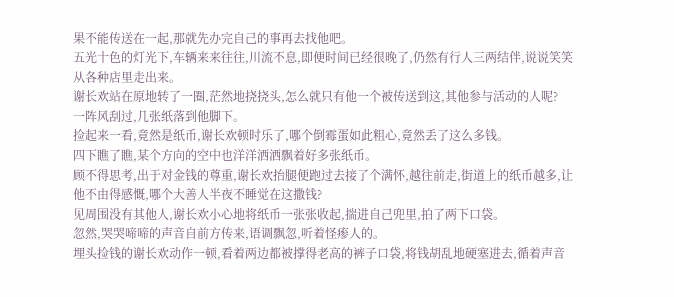果不能传送在一起,那就先办完自己的事再去找他吧。
五光十色的灯光下,车辆来来往往,川流不息,即便时间已经很晚了,仍然有行人三两结伴,说说笑笑从各种店里走出来。
谢长欢站在原地转了一圈,茫然地挠挠头,怎么就只有他一个被传送到这,其他参与活动的人呢?
一阵风刮过,几张纸落到他脚下。
捡起来一看,竟然是纸币,谢长欢顿时乐了,哪个倒霉蛋如此粗心,竟然丢了这么多钱。
四下瞧了瞧,某个方向的空中也洋洋洒洒飘着好多张纸币。
顾不得思考,出于对金钱的尊重,谢长欢抬腿便跑过去接了个满怀,越往前走,街道上的纸币越多,让他不由得感慨,哪个大善人半夜不睡觉在这撒钱?
见周围没有其他人,谢长欢小心地将纸币一张张收起,揣进自己兜里,拍了两下口袋。
忽然,哭哭啼啼的声音自前方传来,语调飘忽,听着怪瘆人的。
埋头捡钱的谢长欢动作一顿,看着两边都被撑得老高的裤子口袋,将钱胡乱地硬塞进去,循着声音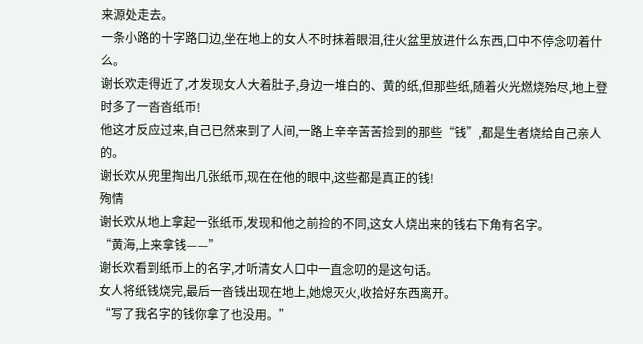来源处走去。
一条小路的十字路口边,坐在地上的女人不时抹着眼泪,往火盆里放进什么东西,口中不停念叨着什么。
谢长欢走得近了,才发现女人大着肚子,身边一堆白的、黄的纸,但那些纸,随着火光燃烧殆尽,地上登时多了一沓沓纸币!
他这才反应过来,自己已然来到了人间,一路上辛辛苦苦捡到的那些“钱”,都是生者烧给自己亲人的。
谢长欢从兜里掏出几张纸币,现在在他的眼中,这些都是真正的钱!
殉情
谢长欢从地上拿起一张纸币,发现和他之前捡的不同,这女人烧出来的钱右下角有名字。
“黄海,上来拿钱——”
谢长欢看到纸币上的名字,才听清女人口中一直念叨的是这句话。
女人将纸钱烧完,最后一沓钱出现在地上,她熄灭火,收拾好东西离开。
“写了我名字的钱你拿了也没用。”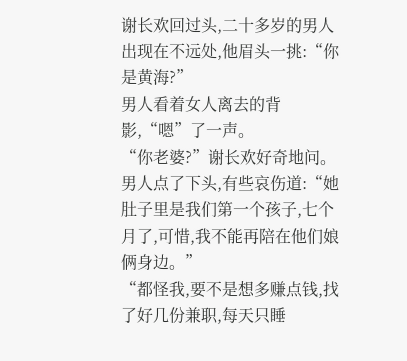谢长欢回过头,二十多岁的男人出现在不远处,他眉头一挑:“你是黄海?”
男人看着女人离去的背影,“嗯”了一声。
“你老婆?”谢长欢好奇地问。
男人点了下头,有些哀伤道:“她肚子里是我们第一个孩子,七个月了,可惜,我不能再陪在他们娘俩身边。”
“都怪我,要不是想多赚点钱,找了好几份兼职,每天只睡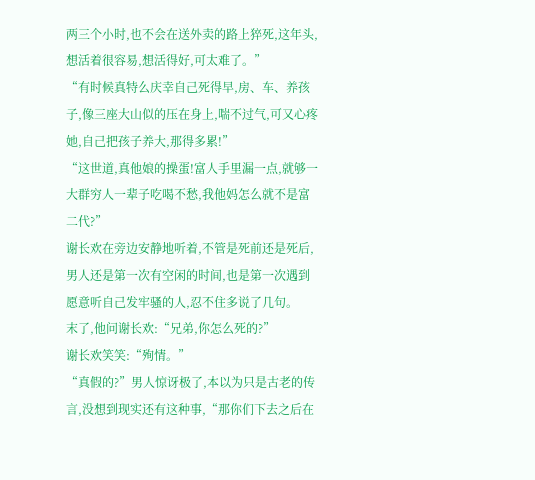两三个小时,也不会在送外卖的路上猝死,这年头,想活着很容易,想活得好,可太难了。”
“有时候真特么庆幸自己死得早,房、车、养孩子,像三座大山似的压在身上,喘不过气,可又心疼她,自己把孩子养大,那得多累!”
“这世道,真他娘的操蛋!富人手里漏一点,就够一大群穷人一辈子吃喝不愁,我他妈怎么就不是富二代?”
谢长欢在旁边安静地听着,不管是死前还是死后,男人还是第一次有空闲的时间,也是第一次遇到愿意听自己发牢骚的人,忍不住多说了几句。
末了,他问谢长欢:“兄弟,你怎么死的?”
谢长欢笑笑:“殉情。”
“真假的?”男人惊讶极了,本以为只是古老的传言,没想到现实还有这种事,“那你们下去之后在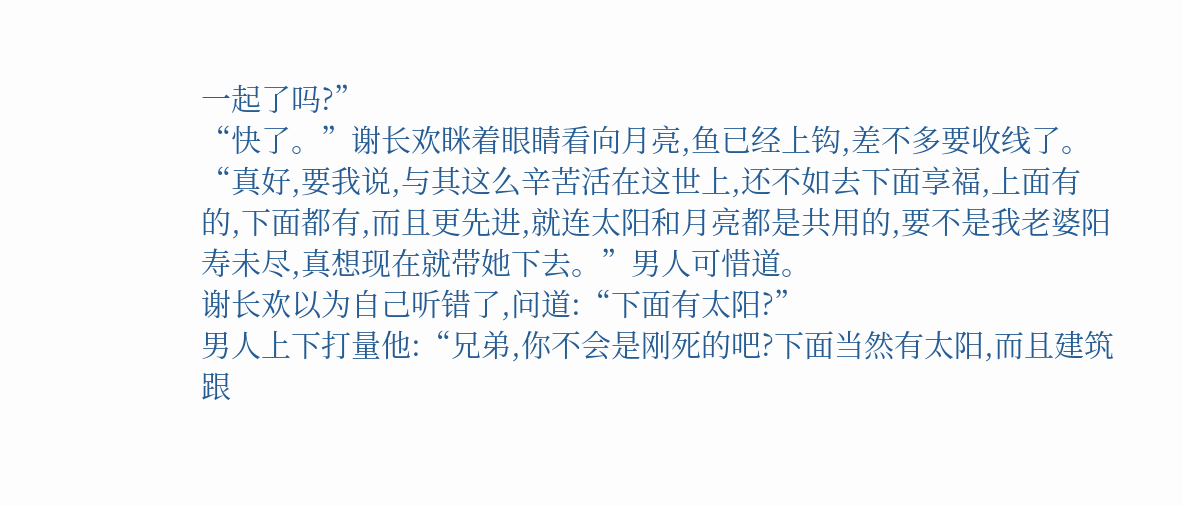一起了吗?”
“快了。”谢长欢眯着眼睛看向月亮,鱼已经上钩,差不多要收线了。
“真好,要我说,与其这么辛苦活在这世上,还不如去下面享福,上面有的,下面都有,而且更先进,就连太阳和月亮都是共用的,要不是我老婆阳寿未尽,真想现在就带她下去。”男人可惜道。
谢长欢以为自己听错了,问道:“下面有太阳?”
男人上下打量他:“兄弟,你不会是刚死的吧?下面当然有太阳,而且建筑跟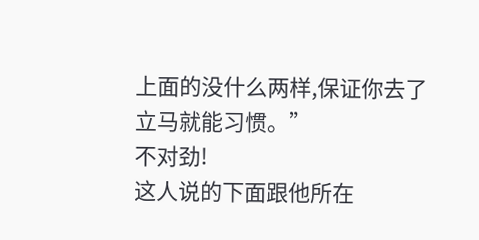上面的没什么两样,保证你去了立马就能习惯。”
不对劲!
这人说的下面跟他所在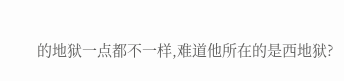的地狱一点都不一样,难道他所在的是西地狱?